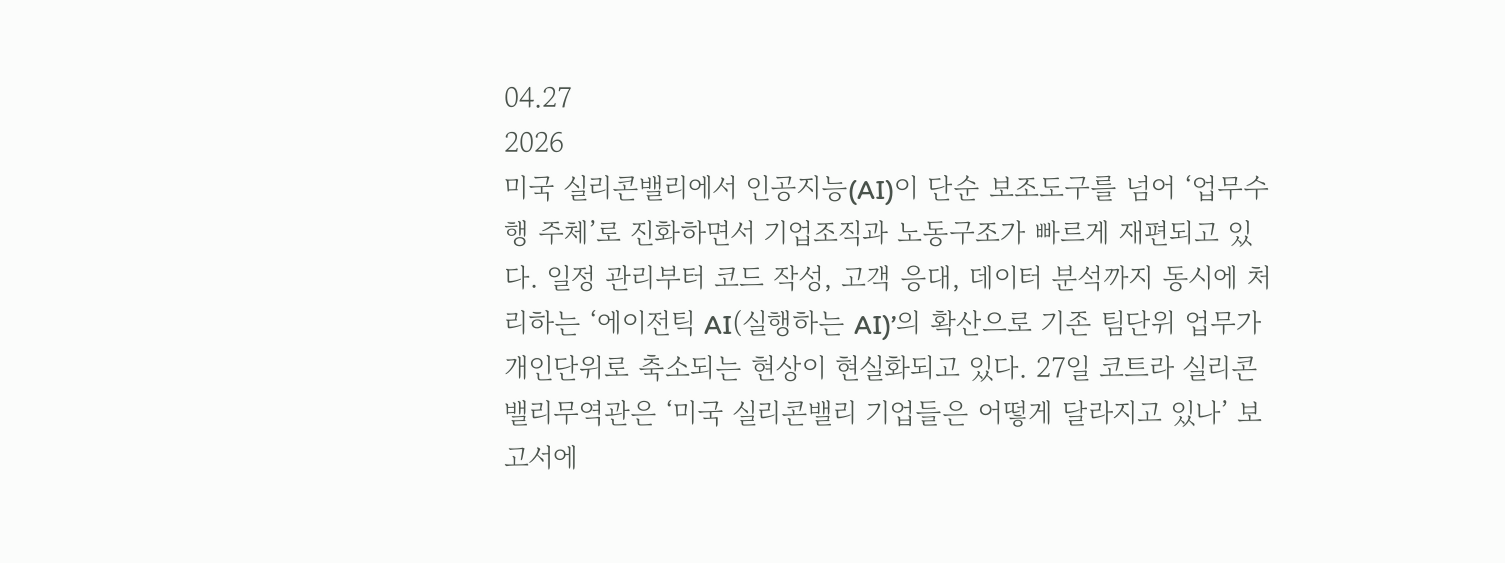04.27
2026
미국 실리콘밸리에서 인공지능(AI)이 단순 보조도구를 넘어 ‘업무수행 주체’로 진화하면서 기업조직과 노동구조가 빠르게 재편되고 있다. 일정 관리부터 코드 작성, 고객 응대, 데이터 분석까지 동시에 처리하는 ‘에이전틱 AI(실행하는 AI)’의 확산으로 기존 팀단위 업무가 개인단위로 축소되는 현상이 현실화되고 있다. 27일 코트라 실리콘밸리무역관은 ‘미국 실리콘밸리 기업들은 어떻게 달라지고 있나’ 보고서에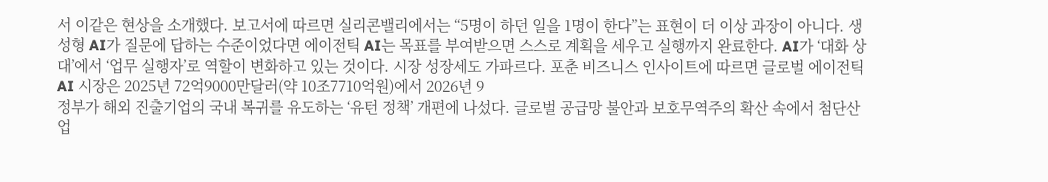서 이같은 현상을 소개했다. 보고서에 따르면 실리콘밸리에서는 “5명이 하던 일을 1명이 한다”는 표현이 더 이상 과장이 아니다. 생성형 AI가 질문에 답하는 수준이었다면 에이전틱 AI는 목표를 부여받으면 스스로 계획을 세우고 실행까지 완료한다. AI가 ‘대화 상대’에서 ‘업무 실행자’로 역할이 변화하고 있는 것이다. 시장 성장세도 가파르다. 포춘 비즈니스 인사이트에 따르면 글로벌 에이전틱 AI 시장은 2025년 72억9000만달러(약 10조7710억원)에서 2026년 9
정부가 해외 진출기업의 국내 복귀를 유도하는 ‘유턴 정책’ 개편에 나섰다. 글로벌 공급망 불안과 보호무역주의 확산 속에서 첨단산업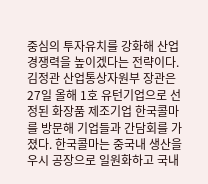중심의 투자유치를 강화해 산업경쟁력을 높이겠다는 전략이다. 김정관 산업통상자원부 장관은 27일 올해 1호 유턴기업으로 선정된 화장품 제조기업 한국콜마를 방문해 기업들과 간담회를 가졌다. 한국콜마는 중국내 생산을 우시 공장으로 일원화하고 국내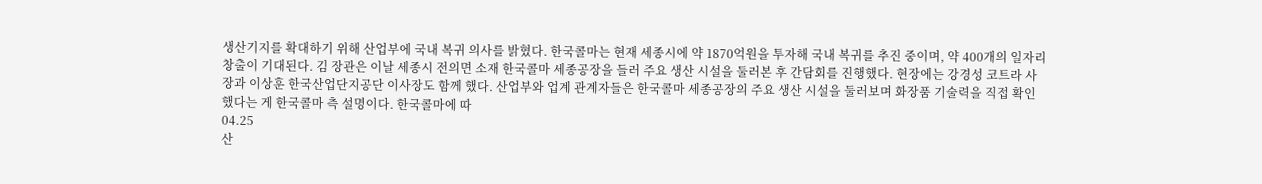생산기지를 확대하기 위해 산업부에 국내 복귀 의사를 밝혔다. 한국콜마는 현재 세종시에 약 1870억원을 투자해 국내 복귀를 추진 중이며, 약 400개의 일자리 창출이 기대된다. 김 장관은 이날 세종시 전의면 소재 한국콜마 세종공장을 들러 주요 생산 시설을 둘러본 후 간담회를 진행했다. 현장에는 강경성 코트라 사장과 이상훈 한국산업단지공단 이사장도 함께 했다. 산업부와 업계 관계자들은 한국콜마 세종공장의 주요 생산 시설을 둘러보며 화장품 기술력을 직접 확인했다는 게 한국콜마 측 설명이다. 한국콜마에 따
04.25
산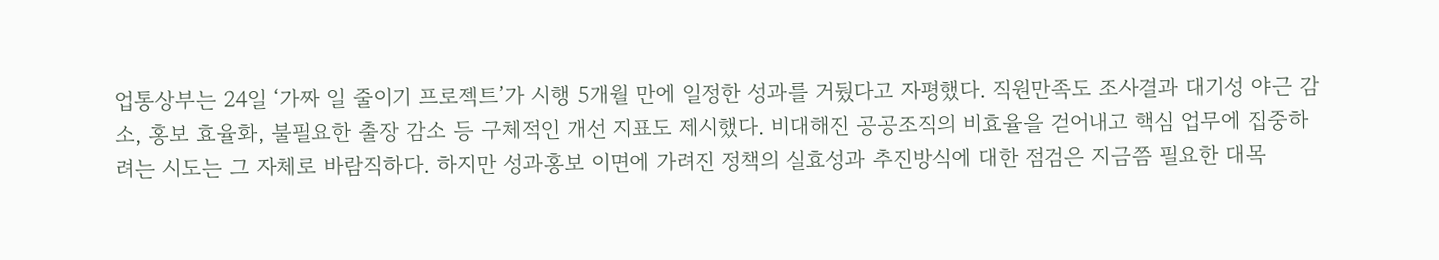업통상부는 24일 ‘가짜 일 줄이기 프로젝트’가 시행 5개월 만에 일정한 성과를 거뒀다고 자평했다. 직원만족도 조사결과 대기성 야근 감소, 홍보 효율화, 불필요한 출장 감소 등 구체적인 개선 지표도 제시했다. 비대해진 공공조직의 비효율을 걷어내고 핵심 업무에 집중하려는 시도는 그 자체로 바람직하다. 하지만 성과홍보 이면에 가려진 정책의 실효성과 추진방식에 대한 점검은 지금쯤 필요한 대목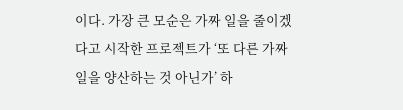이다. 가장 큰 모순은 가짜 일을 줄이겠다고 시작한 프로젝트가 ‘또 다른 가짜 일을 양산하는 것 아닌가’ 하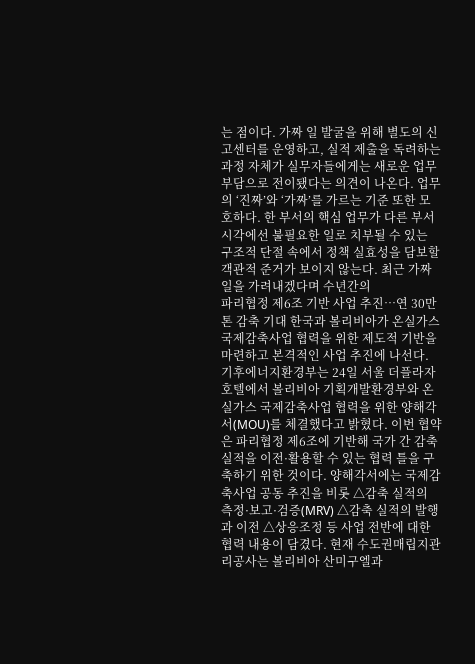는 점이다. 가짜 일 발굴을 위해 별도의 신고센터를 운영하고, 실적 제출을 독려하는 과정 자체가 실무자들에게는 새로운 업무부담으로 전이됐다는 의견이 나온다. 업무의 ‘진짜’와 ‘가짜’를 가르는 기준 또한 모호하다. 한 부서의 핵심 업무가 다른 부서 시각에선 불필요한 일로 치부될 수 있는 구조적 단절 속에서 정책 실효성을 담보할 객관적 준거가 보이지 않는다. 최근 가짜 일을 가려내겠다며 수년간의
파리협정 제6조 기반 사업 추진…연 30만톤 감축 기대 한국과 볼리비아가 온실가스 국제감축사업 협력을 위한 제도적 기반을 마련하고 본격적인 사업 추진에 나선다. 기후에너지환경부는 24일 서울 더플라자호텔에서 볼리비아 기획개발환경부와 온실가스 국제감축사업 협력을 위한 양해각서(MOU)를 체결했다고 밝혔다. 이번 협약은 파리협정 제6조에 기반해 국가 간 감축 실적을 이전·활용할 수 있는 협력 틀을 구축하기 위한 것이다. 양해각서에는 국제감축사업 공동 추진을 비롯 △감축 실적의 측정·보고·검증(MRV) △감축 실적의 발행과 이전 △상응조정 등 사업 전반에 대한 협력 내용이 담겼다. 현재 수도권매립지관리공사는 볼리비아 산미구엘과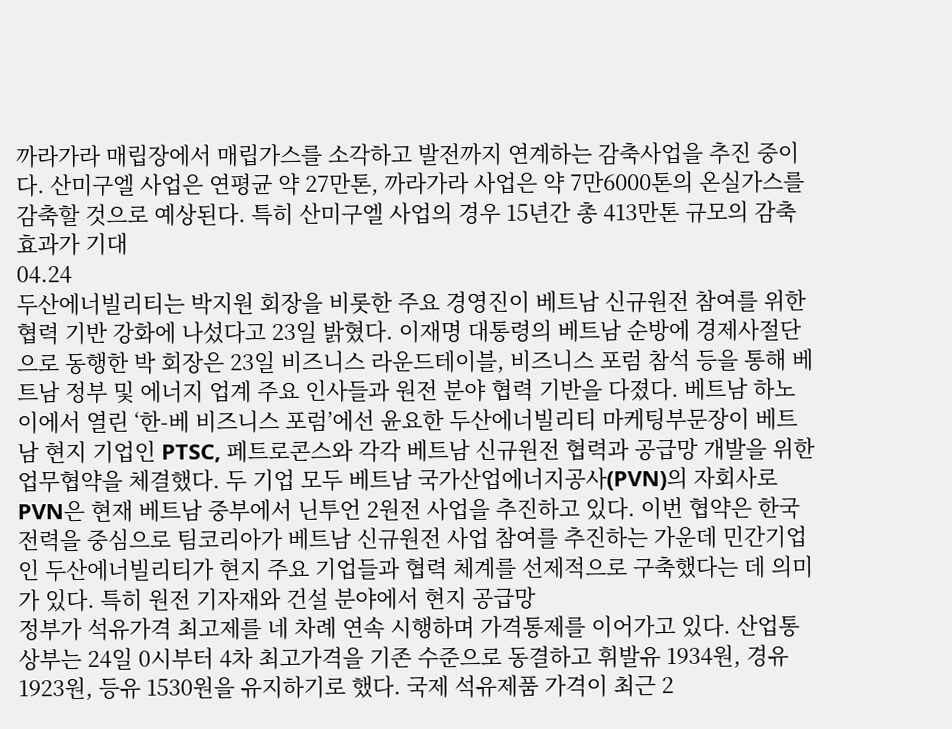까라가라 매립장에서 매립가스를 소각하고 발전까지 연계하는 감축사업을 추진 중이다. 산미구엘 사업은 연평균 약 27만톤, 까라가라 사업은 약 7만6000톤의 온실가스를 감축할 것으로 예상된다. 특히 산미구엘 사업의 경우 15년간 총 413만톤 규모의 감축 효과가 기대
04.24
두산에너빌리티는 박지원 회장을 비롯한 주요 경영진이 베트남 신규원전 참여를 위한 협력 기반 강화에 나섰다고 23일 밝혔다. 이재명 대통령의 베트남 순방에 경제사절단으로 동행한 박 회장은 23일 비즈니스 라운드테이블, 비즈니스 포럼 참석 등을 통해 베트남 정부 및 에너지 업계 주요 인사들과 원전 분야 협력 기반을 다졌다. 베트남 하노이에서 열린 ‘한-베 비즈니스 포럼’에선 윤요한 두산에너빌리티 마케팅부문장이 베트남 현지 기업인 PTSC, 페트로콘스와 각각 베트남 신규원전 협력과 공급망 개발을 위한 업무협약을 체결했다. 두 기업 모두 베트남 국가산업에너지공사(PVN)의 자회사로 PVN은 현재 베트남 중부에서 닌투언 2원전 사업을 추진하고 있다. 이번 협약은 한국전력을 중심으로 팀코리아가 베트남 신규원전 사업 참여를 추진하는 가운데 민간기업인 두산에너빌리티가 현지 주요 기업들과 협력 체계를 선제적으로 구축했다는 데 의미가 있다. 특히 원전 기자재와 건설 분야에서 현지 공급망
정부가 석유가격 최고제를 네 차례 연속 시행하며 가격통제를 이어가고 있다. 산업통상부는 24일 0시부터 4차 최고가격을 기존 수준으로 동결하고 휘발유 1934원, 경유 1923원, 등유 1530원을 유지하기로 했다. 국제 석유제품 가격이 최근 2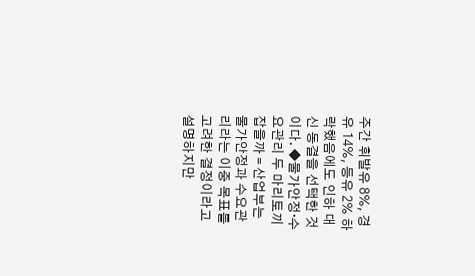주간 휘발유 8%, 경유 14%, 등유 2% 하락했음에도 인하 대신 동결을 선택한 것이다. ◆물가안정·수요관리 두 마리토끼 잡을까 = 산업부는 물가안정과 수요관리라는 이중 목표를 고려한 결정이라고 설명하지만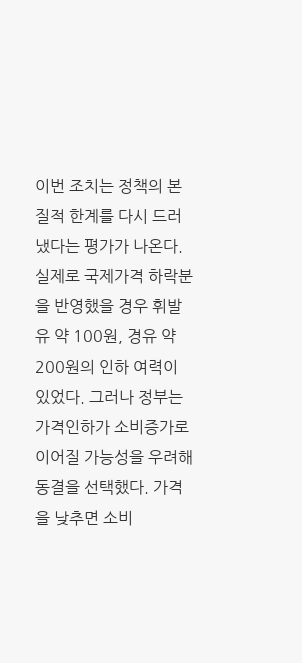이번 조치는 정책의 본질적 한계를 다시 드러냈다는 평가가 나온다. 실제로 국제가격 하락분을 반영했을 경우 휘발유 약 100원, 경유 약 200원의 인하 여력이 있었다. 그러나 정부는 가격인하가 소비증가로 이어질 가능성을 우려해 동결을 선택했다. 가격을 낮추면 소비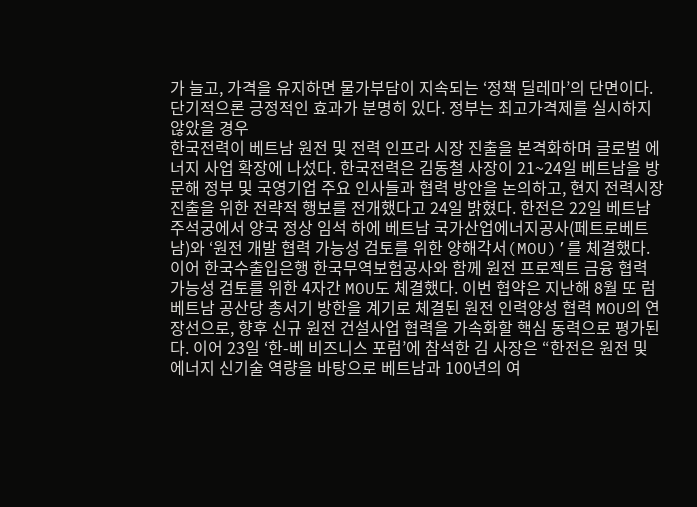가 늘고, 가격을 유지하면 물가부담이 지속되는 ‘정책 딜레마’의 단면이다. 단기적으론 긍정적인 효과가 분명히 있다. 정부는 최고가격제를 실시하지 않았을 경우
한국전력이 베트남 원전 및 전력 인프라 시장 진출을 본격화하며 글로벌 에너지 사업 확장에 나섰다. 한국전력은 김동철 사장이 21~24일 베트남을 방문해 정부 및 국영기업 주요 인사들과 협력 방안을 논의하고, 현지 전력시장 진출을 위한 전략적 행보를 전개했다고 24일 밝혔다. 한전은 22일 베트남 주석궁에서 양국 정상 임석 하에 베트남 국가산업에너지공사(페트로베트남)와 ‘원전 개발 협력 가능성 검토를 위한 양해각서(MOU)’를 체결했다. 이어 한국수출입은행 한국무역보험공사와 함께 원전 프로젝트 금융 협력 가능성 검토를 위한 4자간 MOU도 체결했다. 이번 협약은 지난해 8월 또 럼 베트남 공산당 총서기 방한을 계기로 체결된 원전 인력양성 협력 MOU의 연장선으로, 향후 신규 원전 건설사업 협력을 가속화할 핵심 동력으로 평가된다. 이어 23일 ‘한-베 비즈니스 포럼’에 참석한 김 사장은 “한전은 원전 및 에너지 신기술 역량을 바탕으로 베트남과 100년의 여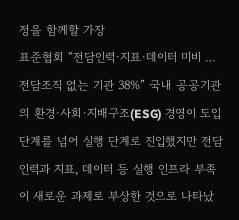정을 함께할 가장
표준협회 “전담인력·지표·데이터 미비 … 전담조직 없는 기관 38%” 국내 공공기관의 환경·사회·지배구조(ESG) 경영이 도입 단계를 넘어 실행 단계로 진입했지만 전담 인력과 지표, 데이터 등 실행 인프라 부족이 새로운 과제로 부상한 것으로 나타났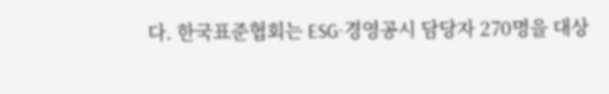다. 한국표준협회는 ESG·경영공시 담당자 270명을 대상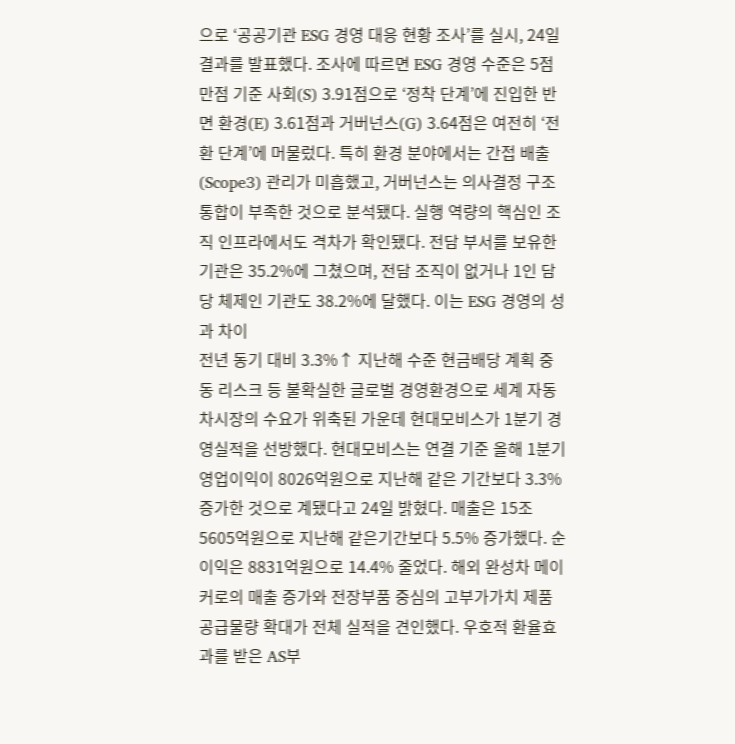으로 ‘공공기관 ESG 경영 대응 현황 조사’를 실시, 24일 결과를 발표했다. 조사에 따르면 ESG 경영 수준은 5점 만점 기준 사회(S) 3.91점으로 ‘정착 단계’에 진입한 반면 환경(E) 3.61점과 거버넌스(G) 3.64점은 여전히 ‘전환 단계’에 머물렀다. 특히 환경 분야에서는 간접 배출(Scope3) 관리가 미흡했고, 거버넌스는 의사결정 구조 통합이 부족한 것으로 분석됐다. 실행 역량의 핵심인 조직 인프라에서도 격차가 확인됐다. 전담 부서를 보유한 기관은 35.2%에 그쳤으며, 전담 조직이 없거나 1인 담당 체제인 기관도 38.2%에 달했다. 이는 ESG 경영의 성과 차이
전년 동기 대비 3.3%↑ 지난해 수준 현금배당 계획 중동 리스크 등 불확실한 글로벌 경영환경으로 세계 자동차시장의 수요가 위축된 가운데 현대모비스가 1분기 경영실적을 선방했다. 현대모비스는 연결 기준 올해 1분기 영업이익이 8026억원으로 지난해 같은 기간보다 3.3% 증가한 것으로 계됐다고 24일 밝혔다. 매출은 15조5605억원으로 지난해 같은기간보다 5.5% 증가했다. 순이익은 8831억원으로 14.4% 줄었다. 해외 완성차 메이커로의 매출 증가와 전장부품 중심의 고부가가치 제품 공급물량 확대가 전체 실적을 견인했다. 우호적 환율효과를 받은 AS부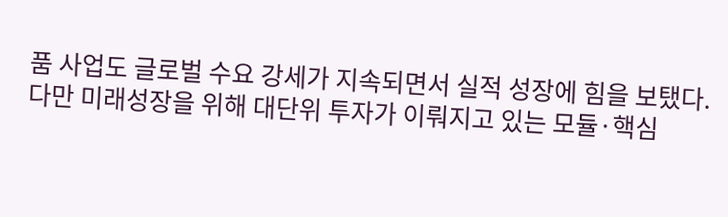품 사업도 글로벌 수요 강세가 지속되면서 실적 성장에 힘을 보탰다. 다만 미래성장을 위해 대단위 투자가 이뤄지고 있는 모듈·핵심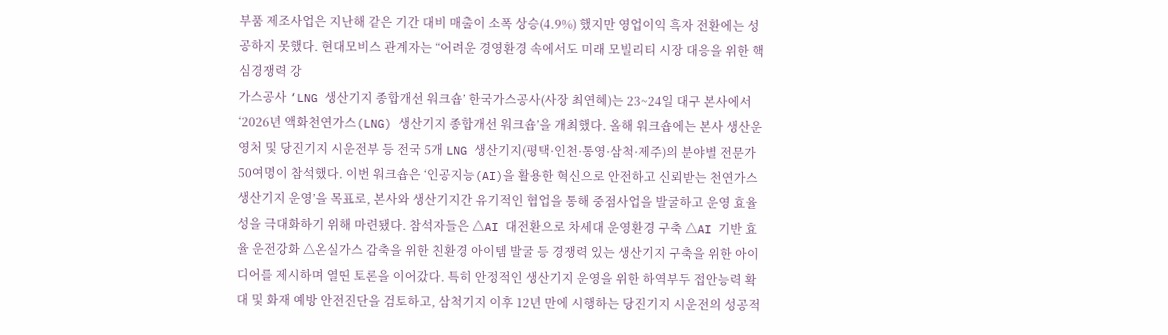부품 제조사업은 지난해 같은 기간 대비 매출이 소폭 상승(4.9%) 했지만 영업이익 흑자 전환에는 성공하지 못했다. 현대모비스 관계자는 “어려운 경영환경 속에서도 미래 모빌리티 시장 대응을 위한 핵심경쟁력 강
가스공사 ‘LNG 생산기지 종합개선 워크숍’ 한국가스공사(사장 최연혜)는 23~24일 대구 본사에서 ‘2026년 액화천연가스(LNG) 생산기지 종합개선 워크숍’을 개최했다. 올해 워크숍에는 본사 생산운영처 및 당진기지 시운전부 등 전국 5개 LNG 생산기지(평택·인천·통영·삼척·제주)의 분야별 전문가 50여명이 참석했다. 이번 워크숍은 ‘인공지능(AI)을 활용한 혁신으로 안전하고 신뢰받는 천연가스 생산기지 운영’을 목표로, 본사와 생산기지간 유기적인 협업을 통해 중점사업을 발굴하고 운영 효율성을 극대화하기 위해 마련됐다. 참석자들은 △AI 대전환으로 차세대 운영환경 구축 △AI 기반 효율 운전강화 △온실가스 감축을 위한 친환경 아이템 발굴 등 경쟁력 있는 생산기지 구축을 위한 아이디어를 제시하며 열띤 토론을 이어갔다. 특히 안정적인 생산기지 운영을 위한 하역부두 접안능력 확대 및 화재 예방 안전진단을 검토하고, 삼척기지 이후 12년 만에 시행하는 당진기지 시운전의 성공적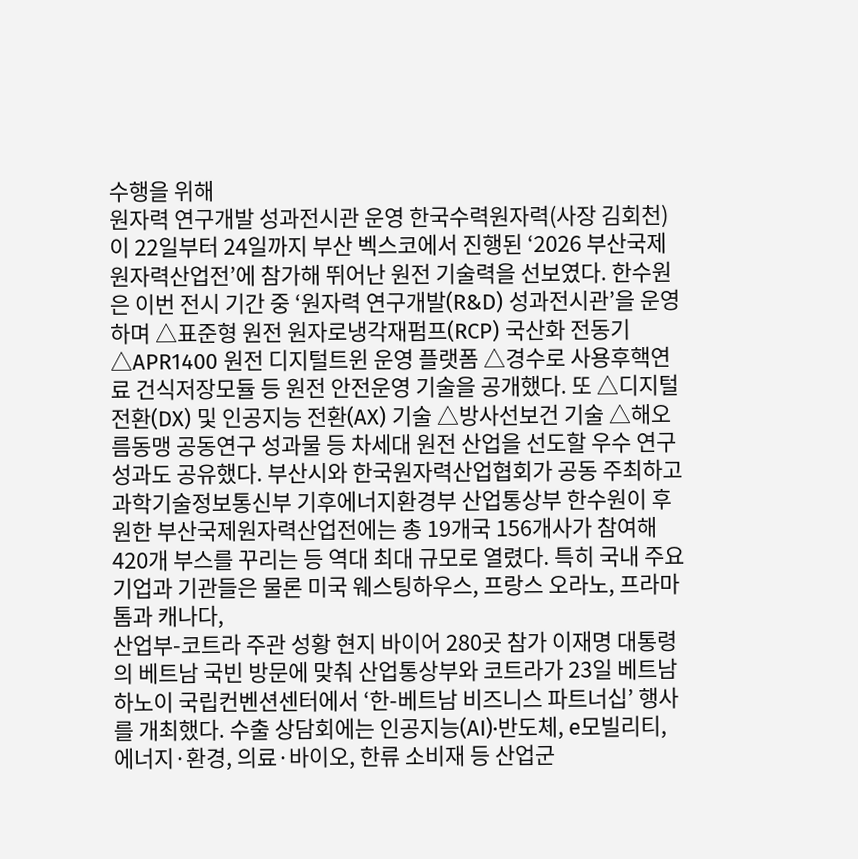수행을 위해
원자력 연구개발 성과전시관 운영 한국수력원자력(사장 김회천)이 22일부터 24일까지 부산 벡스코에서 진행된 ‘2026 부산국제원자력산업전’에 참가해 뛰어난 원전 기술력을 선보였다. 한수원은 이번 전시 기간 중 ‘원자력 연구개발(R&D) 성과전시관’을 운영하며 △표준형 원전 원자로냉각재펌프(RCP) 국산화 전동기 △APR1400 원전 디지털트윈 운영 플랫폼 △경수로 사용후핵연료 건식저장모듈 등 원전 안전운영 기술을 공개했다. 또 △디지털 전환(DX) 및 인공지능 전환(AX) 기술 △방사선보건 기술 △해오름동맹 공동연구 성과물 등 차세대 원전 산업을 선도할 우수 연구 성과도 공유했다. 부산시와 한국원자력산업협회가 공동 주최하고 과학기술정보통신부 기후에너지환경부 산업통상부 한수원이 후원한 부산국제원자력산업전에는 총 19개국 156개사가 참여해 420개 부스를 꾸리는 등 역대 최대 규모로 열렸다. 특히 국내 주요 기업과 기관들은 물론 미국 웨스팅하우스, 프랑스 오라노, 프라마톰과 캐나다,
산업부-코트라 주관 성황 현지 바이어 280곳 참가 이재명 대통령의 베트남 국빈 방문에 맞춰 산업통상부와 코트라가 23일 베트남 하노이 국립컨벤션센터에서 ‘한-베트남 비즈니스 파트너십’ 행사를 개최했다. 수출 상담회에는 인공지능(AI)·반도체, e모빌리티, 에너지·환경, 의료·바이오, 한류 소비재 등 산업군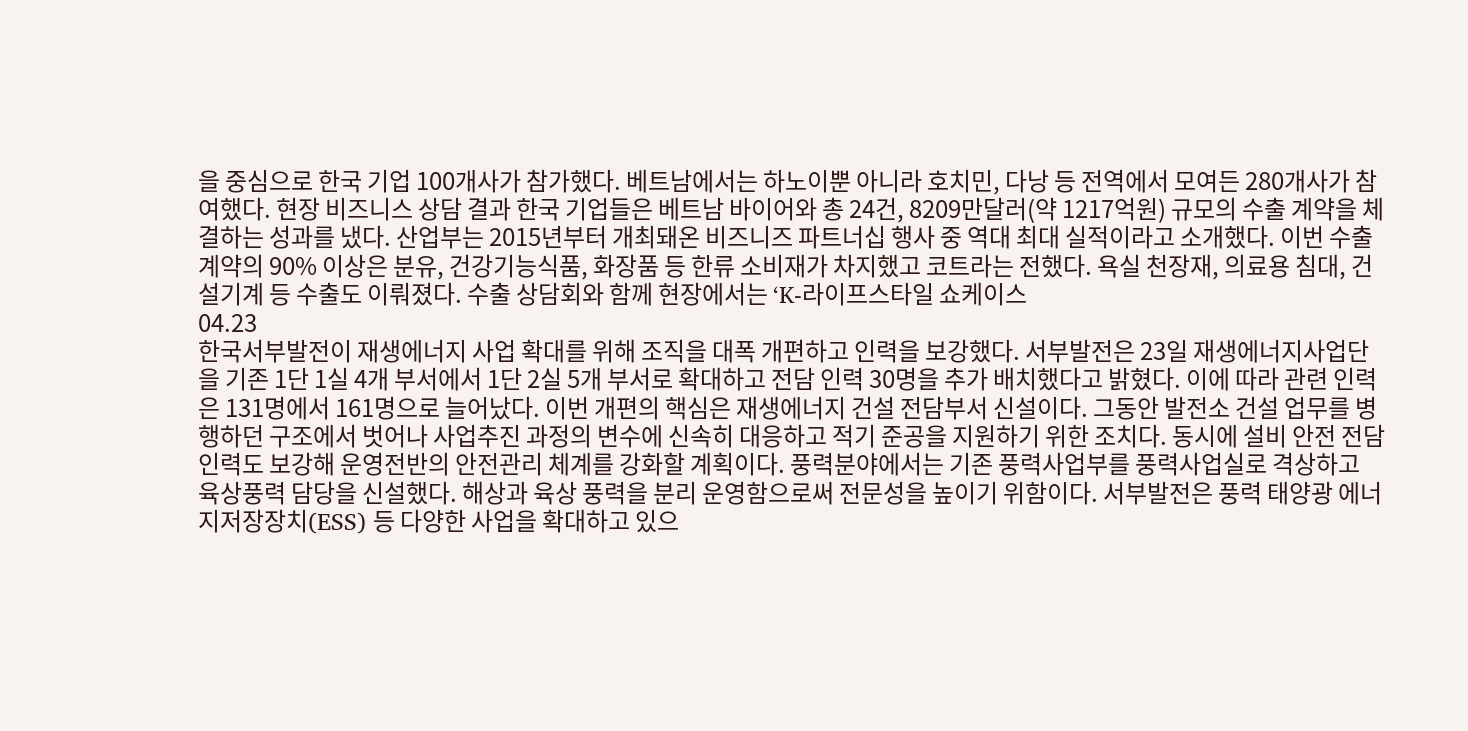을 중심으로 한국 기업 100개사가 참가했다. 베트남에서는 하노이뿐 아니라 호치민, 다낭 등 전역에서 모여든 280개사가 참여했다. 현장 비즈니스 상담 결과 한국 기업들은 베트남 바이어와 총 24건, 8209만달러(약 1217억원) 규모의 수출 계약을 체결하는 성과를 냈다. 산업부는 2015년부터 개최돼온 비즈니즈 파트너십 행사 중 역대 최대 실적이라고 소개했다. 이번 수출 계약의 90% 이상은 분유, 건강기능식품, 화장품 등 한류 소비재가 차지했고 코트라는 전했다. 욕실 천장재, 의료용 침대, 건설기계 등 수출도 이뤄졌다. 수출 상담회와 함께 현장에서는 ‘K-라이프스타일 쇼케이스
04.23
한국서부발전이 재생에너지 사업 확대를 위해 조직을 대폭 개편하고 인력을 보강했다. 서부발전은 23일 재생에너지사업단을 기존 1단 1실 4개 부서에서 1단 2실 5개 부서로 확대하고 전담 인력 30명을 추가 배치했다고 밝혔다. 이에 따라 관련 인력은 131명에서 161명으로 늘어났다. 이번 개편의 핵심은 재생에너지 건설 전담부서 신설이다. 그동안 발전소 건설 업무를 병행하던 구조에서 벗어나 사업추진 과정의 변수에 신속히 대응하고 적기 준공을 지원하기 위한 조치다. 동시에 설비 안전 전담인력도 보강해 운영전반의 안전관리 체계를 강화할 계획이다. 풍력분야에서는 기존 풍력사업부를 풍력사업실로 격상하고 육상풍력 담당을 신설했다. 해상과 육상 풍력을 분리 운영함으로써 전문성을 높이기 위함이다. 서부발전은 풍력 태양광 에너지저장장치(ESS) 등 다양한 사업을 확대하고 있으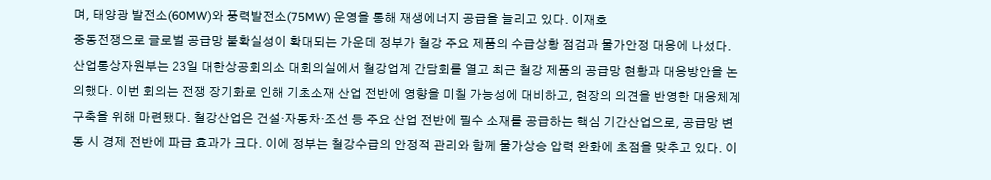며, 태양광 발전소(60MW)와 풍력발전소(75MW) 운영을 통해 재생에너지 공급을 늘리고 있다. 이재호
중동전쟁으로 글로벌 공급망 불확실성이 확대되는 가운데 정부가 철강 주요 제품의 수급상황 점검과 물가안정 대응에 나섰다. 산업통상자원부는 23일 대한상공회의소 대회의실에서 철강업계 간담회를 열고 최근 철강 제품의 공급망 현황과 대응방안을 논의했다. 이번 회의는 전쟁 장기화로 인해 기초소재 산업 전반에 영향을 미칠 가능성에 대비하고, 현장의 의견을 반영한 대응체계 구축을 위해 마련됐다. 철강산업은 건설·자동차·조선 등 주요 산업 전반에 필수 소재를 공급하는 핵심 기간산업으로, 공급망 변동 시 경제 전반에 파급 효과가 크다. 이에 정부는 철강수급의 안정적 관리와 함께 물가상승 압력 완화에 초점을 맞추고 있다. 이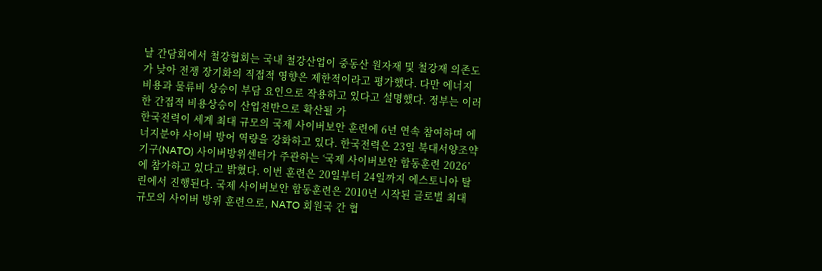날 간담회에서 철강협회는 국내 철강산업이 중동산 원자재 및 철강재 의존도가 낮아 전쟁 장기화의 직접적 영향은 제한적이라고 평가했다. 다만 에너지 비용과 물류비 상승이 부담 요인으로 작용하고 있다고 설명했다. 정부는 이러한 간접적 비용상승이 산업전반으로 확산될 가
한국전력이 세계 최대 규모의 국제 사이버보안 훈련에 6년 연속 참여하며 에너지분야 사이버 방어 역량을 강화하고 있다. 한국전력은 23일 북대서양조약기구(NATO) 사이버방위센터가 주관하는 ‘국제 사이버보안 합동훈련 2026’에 참가하고 있다고 밝혔다. 이번 훈련은 20일부터 24일까지 에스토니아 탈린에서 진행된다. 국제 사이버보안 합동훈련은 2010년 시작된 글로벌 최대 규모의 사이버 방위 훈련으로, NATO 회원국 간 협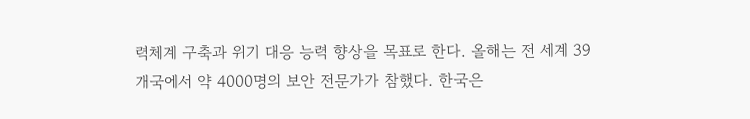력체계 구축과 위기 대응 능력 향상을 목표로 한다. 올해는 전 세계 39개국에서 약 4000명의 보안 전문가가 참했다. 한국은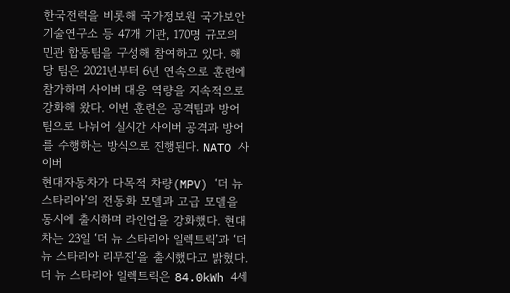한국전력을 비롯해 국가정보원 국가보안기술연구소 등 47개 기관, 170명 규모의 민관 합동팀을 구성해 참여하고 있다. 해당 팀은 2021년부터 6년 연속으로 훈련에 참가하며 사이버 대응 역량을 지속적으로 강화해 왔다. 이번 훈련은 공격팀과 방어팀으로 나뉘어 실시간 사이버 공격과 방어를 수행하는 방식으로 진행된다. NATO 사이버
현대자동차가 다목적 차량(MPV) ‘더 뉴 스타리아’의 전동화 모델과 고급 모델을 동시에 출시하며 라인업을 강화했다. 현대차는 23일 ‘더 뉴 스타리아 일렉트릭’과 ‘더 뉴 스타리아 리무진’을 출시했다고 밝혔다. 더 뉴 스타리아 일렉트릭은 84.0kWh 4세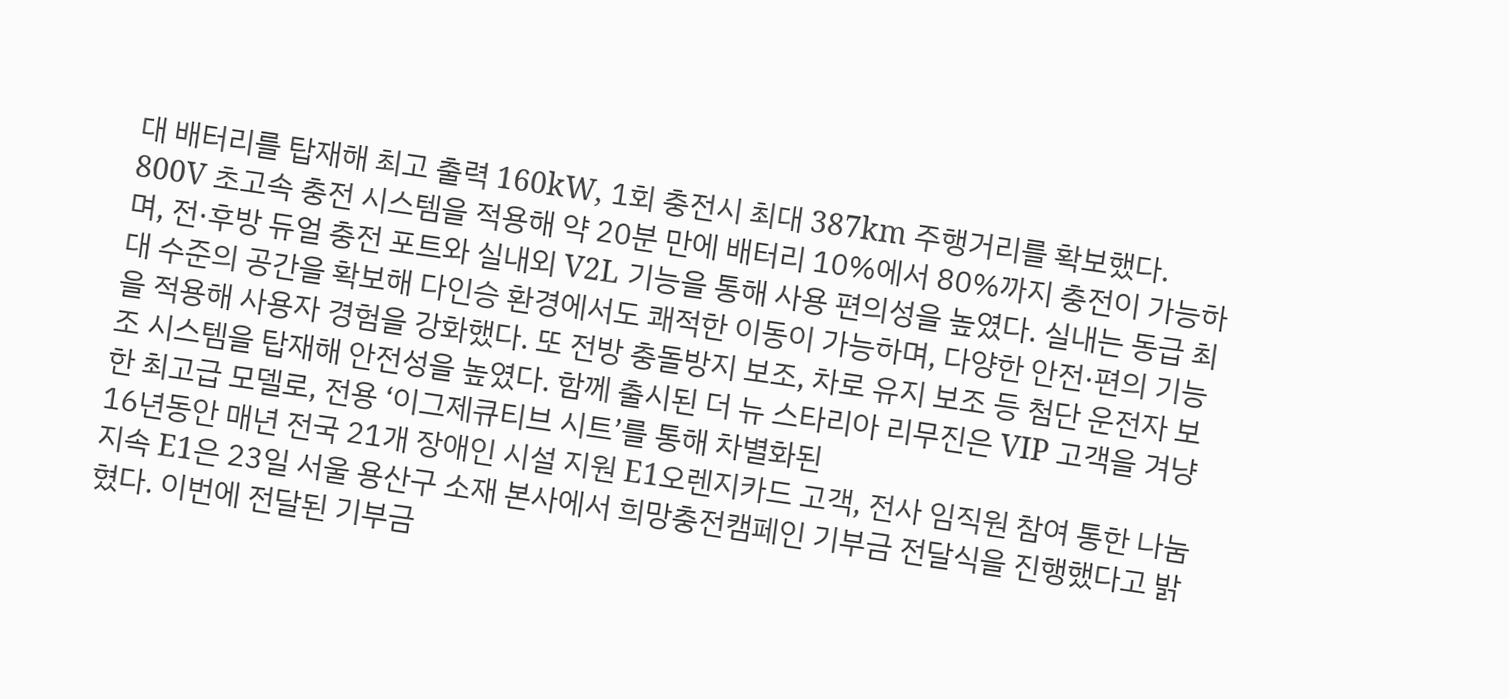대 배터리를 탑재해 최고 출력 160kW, 1회 충전시 최대 387km 주행거리를 확보했다. 800V 초고속 충전 시스템을 적용해 약 20분 만에 배터리 10%에서 80%까지 충전이 가능하며, 전·후방 듀얼 충전 포트와 실내외 V2L 기능을 통해 사용 편의성을 높였다. 실내는 동급 최대 수준의 공간을 확보해 다인승 환경에서도 쾌적한 이동이 가능하며, 다양한 안전·편의 기능을 적용해 사용자 경험을 강화했다. 또 전방 충돌방지 보조, 차로 유지 보조 등 첨단 운전자 보조 시스템을 탑재해 안전성을 높였다. 함께 출시된 더 뉴 스타리아 리무진은 VIP 고객을 겨냥한 최고급 모델로, 전용 ‘이그제큐티브 시트’를 통해 차별화된
16년동안 매년 전국 21개 장애인 시설 지원 E1오렌지카드 고객, 전사 임직원 참여 통한 나눔 지속 E1은 23일 서울 용산구 소재 본사에서 희망충전캠페인 기부금 전달식을 진행했다고 밝혔다. 이번에 전달된 기부금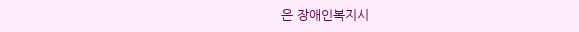은 장애인복지시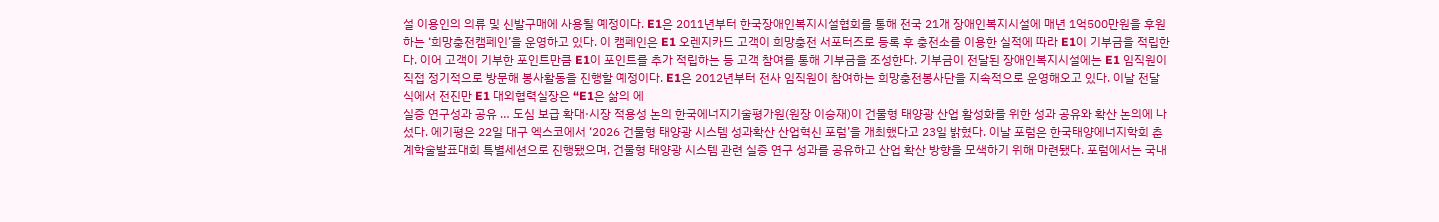설 이용인의 의류 및 신발구매에 사용될 예정이다. E1은 2011년부터 한국장애인복지시설협회를 통해 전국 21개 장애인복지시설에 매년 1억500만원을 후원하는 ‘희망충전캠페인’을 운영하고 있다. 이 캠페인은 E1 오렌지카드 고객이 희망충전 서포터즈로 등록 후 충전소를 이용한 실적에 따라 E1이 기부금을 적립한다. 이어 고객이 기부한 포인트만큼 E1이 포인트를 추가 적립하는 등 고객 참여를 통해 기부금을 조성한다. 기부금이 전달된 장애인복지시설에는 E1 임직원이 직접 정기적으로 방문해 봉사활동을 진행할 예정이다. E1은 2012년부터 전사 임직원이 참여하는 희망충전봉사단을 지속적으로 운영해오고 있다. 이날 전달식에서 전진만 E1 대외협력실장은 “E1은 삶의 에
실증 연구성과 공유 … 도심 보급 확대·시장 적용성 논의 한국에너지기술평가원(원장 이승재)이 건물형 태양광 산업 활성화를 위한 성과 공유와 확산 논의에 나섰다. 에기평은 22일 대구 엑스코에서 ‘2026 건물형 태양광 시스템 성과확산 산업혁신 포럼’을 개최했다고 23일 밝혔다. 이날 포럼은 한국태양에너지학회 춘계학술발표대회 특별세션으로 진행됐으며, 건물형 태양광 시스템 관련 실증 연구 성과를 공유하고 산업 확산 방향을 모색하기 위해 마련됐다. 포럼에서는 국내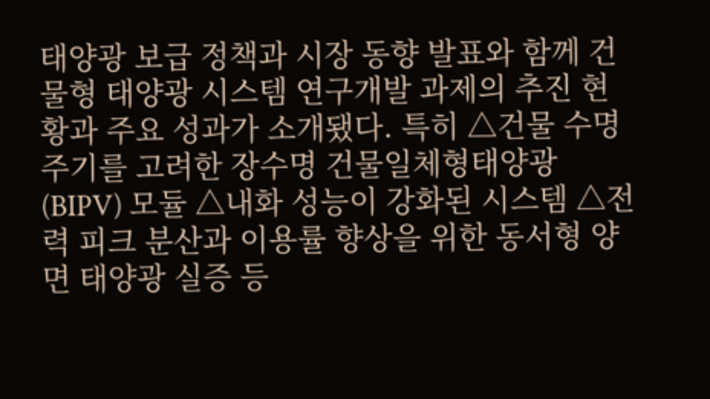태양광 보급 정책과 시장 동향 발표와 함께 건물형 태양광 시스템 연구개발 과제의 추진 현황과 주요 성과가 소개됐다. 특히 △건물 수명주기를 고려한 장수명 건물일체형태양광(BIPV) 모듈 △내화 성능이 강화된 시스템 △전력 피크 분산과 이용률 향상을 위한 동서형 양면 태양광 실증 등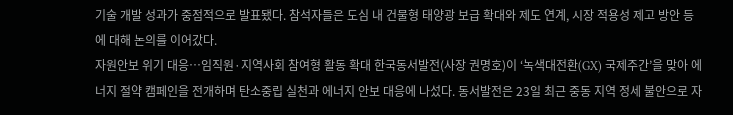기술 개발 성과가 중점적으로 발표됐다. 참석자들은 도심 내 건물형 태양광 보급 확대와 제도 연계, 시장 적용성 제고 방안 등에 대해 논의를 이어갔다.
자원안보 위기 대응…임직원·지역사회 참여형 활동 확대 한국동서발전(사장 권명호)이 ‘녹색대전환(GX) 국제주간’을 맞아 에너지 절약 캠페인을 전개하며 탄소중립 실천과 에너지 안보 대응에 나섰다. 동서발전은 23일 최근 중동 지역 정세 불안으로 자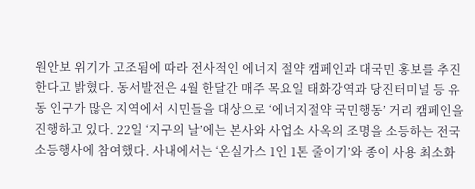원안보 위기가 고조됨에 따라 전사적인 에너지 절약 캠페인과 대국민 홍보를 추진한다고 밝혔다. 동서발전은 4월 한달간 매주 목요일 태화강역과 당진터미널 등 유동 인구가 많은 지역에서 시민들을 대상으로 ‘에너지절약 국민행동’ 거리 캠페인을 진행하고 있다. 22일 ‘지구의 날’에는 본사와 사업소 사옥의 조명을 소등하는 전국 소등행사에 참여했다. 사내에서는 ‘온실가스 1인 1톤 줄이기’와 종이 사용 최소화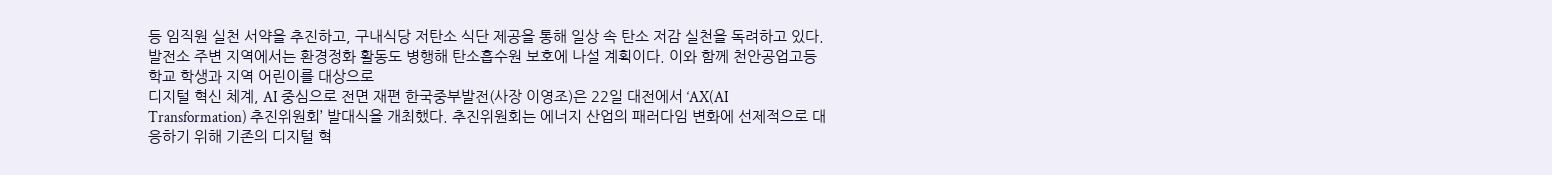등 임직원 실천 서약을 추진하고, 구내식당 저탄소 식단 제공을 통해 일상 속 탄소 저감 실천을 독려하고 있다. 발전소 주변 지역에서는 환경정화 활동도 병행해 탄소흡수원 보호에 나설 계획이다. 이와 함께 천안공업고등학교 학생과 지역 어린이를 대상으로
디지털 혁신 체계, AI 중심으로 전면 재편 한국중부발전(사장 이영조)은 22일 대전에서 ‘AX(AI Transformation) 추진위원회’ 발대식을 개최했다. 추진위원회는 에너지 산업의 패러다임 변화에 선제적으로 대응하기 위해 기존의 디지털 혁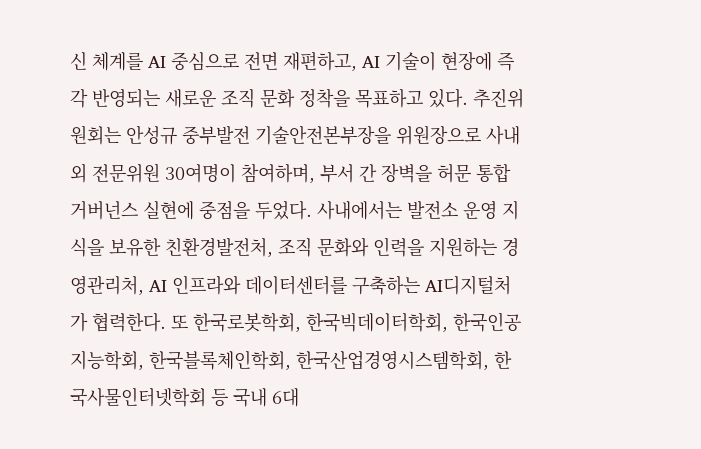신 체계를 AI 중심으로 전면 재편하고, AI 기술이 현장에 즉각 반영되는 새로운 조직 문화 정착을 목표하고 있다. 추진위원회는 안성규 중부발전 기술안전본부장을 위원장으로 사내외 전문위원 30여명이 참여하며, 부서 간 장벽을 허문 통합 거버넌스 실현에 중점을 두었다. 사내에서는 발전소 운영 지식을 보유한 친환경발전처, 조직 문화와 인력을 지원하는 경영관리처, AI 인프라와 데이터센터를 구축하는 AI디지털처가 협력한다. 또 한국로봇학회, 한국빅데이터학회, 한국인공지능학회, 한국블록체인학회, 한국산업경영시스템학회, 한국사물인터넷학회 등 국내 6대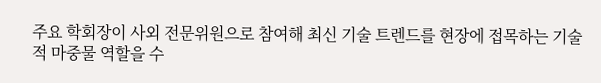주요 학회장이 사외 전문위원으로 참여해 최신 기술 트렌드를 현장에 접목하는 기술적 마중물 역할을 수